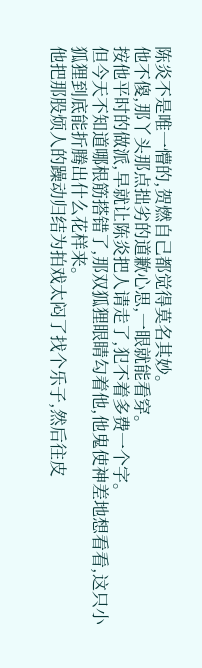陈炎不是唯一懵的,贺燃自己都觉得莫名其妙。
他不傻,那丫头那点拙劣的道歉心思,一眼就能看穿。
按他平时的做派,早就让陈炎把人请走了,犯不着多费一个字。
但今天不知道哪根筋搭错了,那双狐狸眼睛勾着他,他鬼使神差地想看看,这只小狐狸到底能折腾出什么花样来。
他把那股烦人的躁动归结为拍戏太闷了找个乐子,然后往皮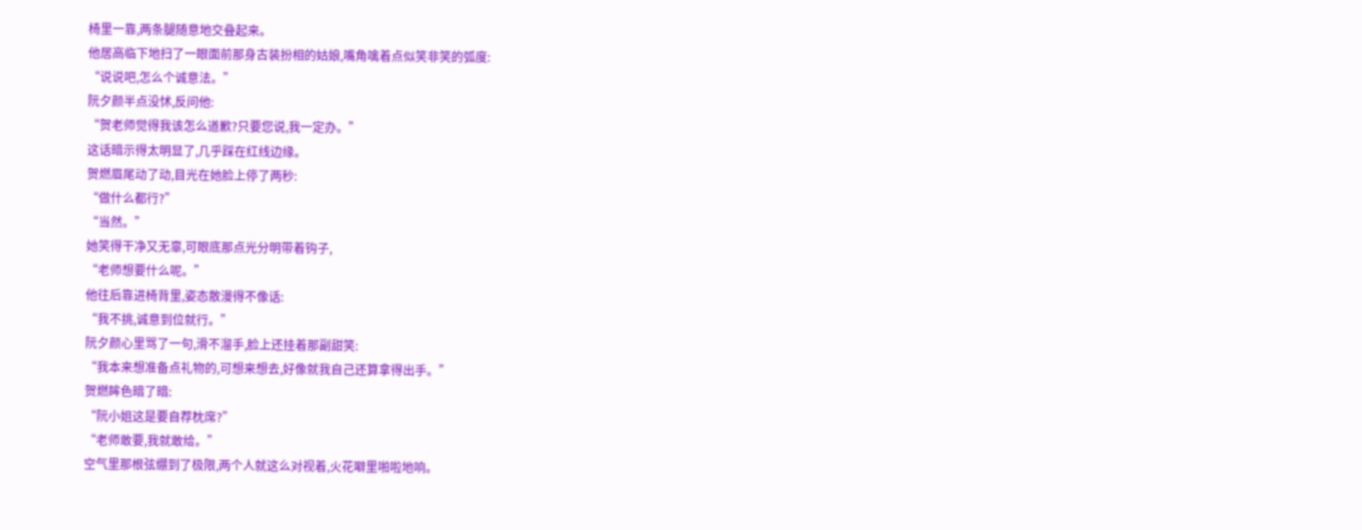椅里一靠,两条腿随意地交叠起来。
他居高临下地扫了一眼面前那身古装扮相的姑娘,嘴角噙着点似笑非笑的弧度:
“说说吧,怎么个诚意法。”
阮夕颜半点没怵,反问他:
“贺老师觉得我该怎么道歉?只要您说,我一定办。”
这话暗示得太明显了,几乎踩在红线边缘。
贺燃眉尾动了动,目光在她脸上停了两秒:
“做什么都行?”
“当然。”
她笑得干净又无辜,可眼底那点光分明带着钩子,
“老师想要什么呢。”
他往后靠进椅背里,姿态散漫得不像话:
“我不挑,诚意到位就行。”
阮夕颜心里骂了一句,滑不溜手,脸上还挂着那副甜笑:
“我本来想准备点礼物的,可想来想去,好像就我自己还算拿得出手。”
贺燃眸色暗了暗:
“阮小姐这是要自荐枕席?”
“老师敢要,我就敢给。”
空气里那根弦绷到了极限,两个人就这么对视着,火花噼里啪啦地响。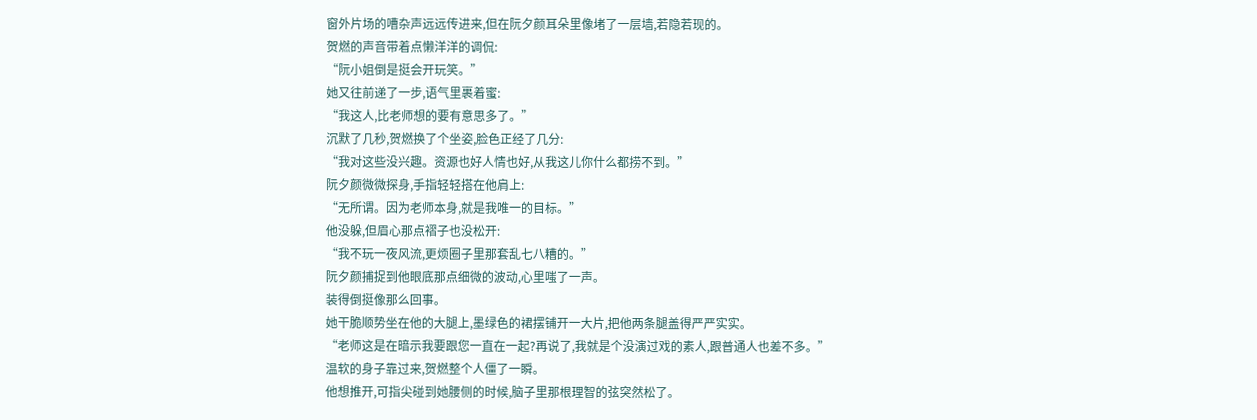窗外片场的嘈杂声远远传进来,但在阮夕颜耳朵里像堵了一层墙,若隐若现的。
贺燃的声音带着点懒洋洋的调侃:
“阮小姐倒是挺会开玩笑。”
她又往前递了一步,语气里裹着蜜:
“我这人,比老师想的要有意思多了。”
沉默了几秒,贺燃换了个坐姿,脸色正经了几分:
“我对这些没兴趣。资源也好人情也好,从我这儿你什么都捞不到。”
阮夕颜微微探身,手指轻轻搭在他肩上:
“无所谓。因为老师本身,就是我唯一的目标。”
他没躲,但眉心那点褶子也没松开:
“我不玩一夜风流,更烦圈子里那套乱七八糟的。”
阮夕颜捕捉到他眼底那点细微的波动,心里嗤了一声。
装得倒挺像那么回事。
她干脆顺势坐在他的大腿上,墨绿色的裙摆铺开一大片,把他两条腿盖得严严实实。
“老师这是在暗示我要跟您一直在一起?再说了,我就是个没演过戏的素人,跟普通人也差不多。”
温软的身子靠过来,贺燃整个人僵了一瞬。
他想推开,可指尖碰到她腰侧的时候,脑子里那根理智的弦突然松了。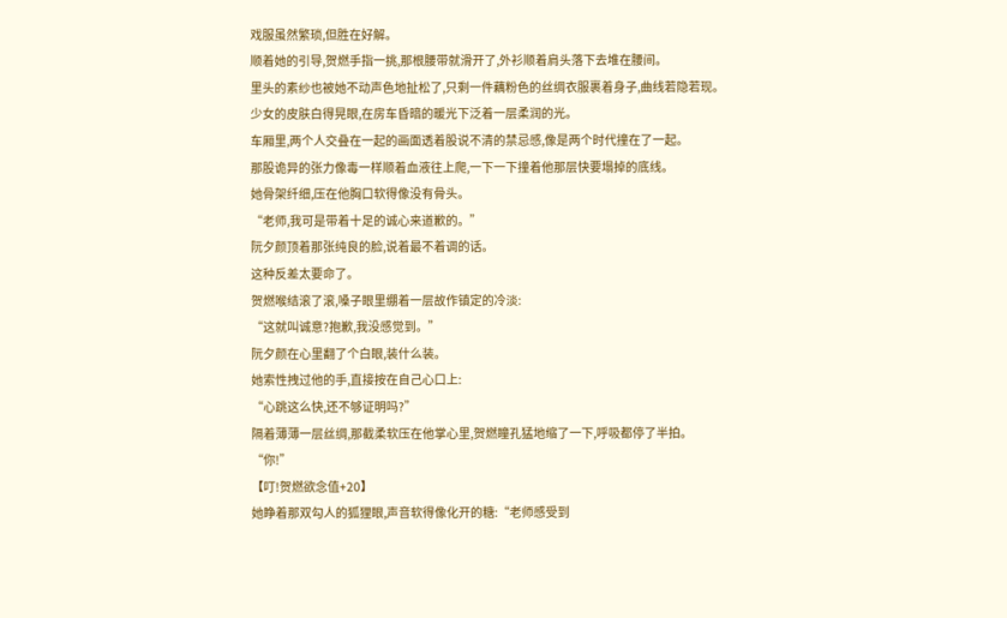戏服虽然繁琐,但胜在好解。
顺着她的引导,贺燃手指一挑,那根腰带就滑开了,外衫顺着肩头落下去堆在腰间。
里头的素纱也被她不动声色地扯松了,只剩一件藕粉色的丝绸衣服裹着身子,曲线若隐若现。
少女的皮肤白得晃眼,在房车昏暗的暖光下泛着一层柔润的光。
车厢里,两个人交叠在一起的画面透着股说不清的禁忌感,像是两个时代撞在了一起。
那股诡异的张力像毒一样顺着血液往上爬,一下一下撞着他那层快要塌掉的底线。
她骨架纤细,压在他胸口软得像没有骨头。
“老师,我可是带着十足的诚心来道歉的。”
阮夕颜顶着那张纯良的脸,说着最不着调的话。
这种反差太要命了。
贺燃喉结滚了滚,嗓子眼里绷着一层故作镇定的冷淡:
“这就叫诚意?抱歉,我没感觉到。”
阮夕颜在心里翻了个白眼,装什么装。
她索性拽过他的手,直接按在自己心口上:
“心跳这么快,还不够证明吗?”
隔着薄薄一层丝绸,那截柔软压在他掌心里,贺燃瞳孔猛地缩了一下,呼吸都停了半拍。
“你!”
【叮!贺燃欲念值+20】
她睁着那双勾人的狐狸眼,声音软得像化开的糖:“老师感受到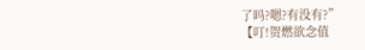了吗?嗯?有没有?”
【叮!贺燃欲念值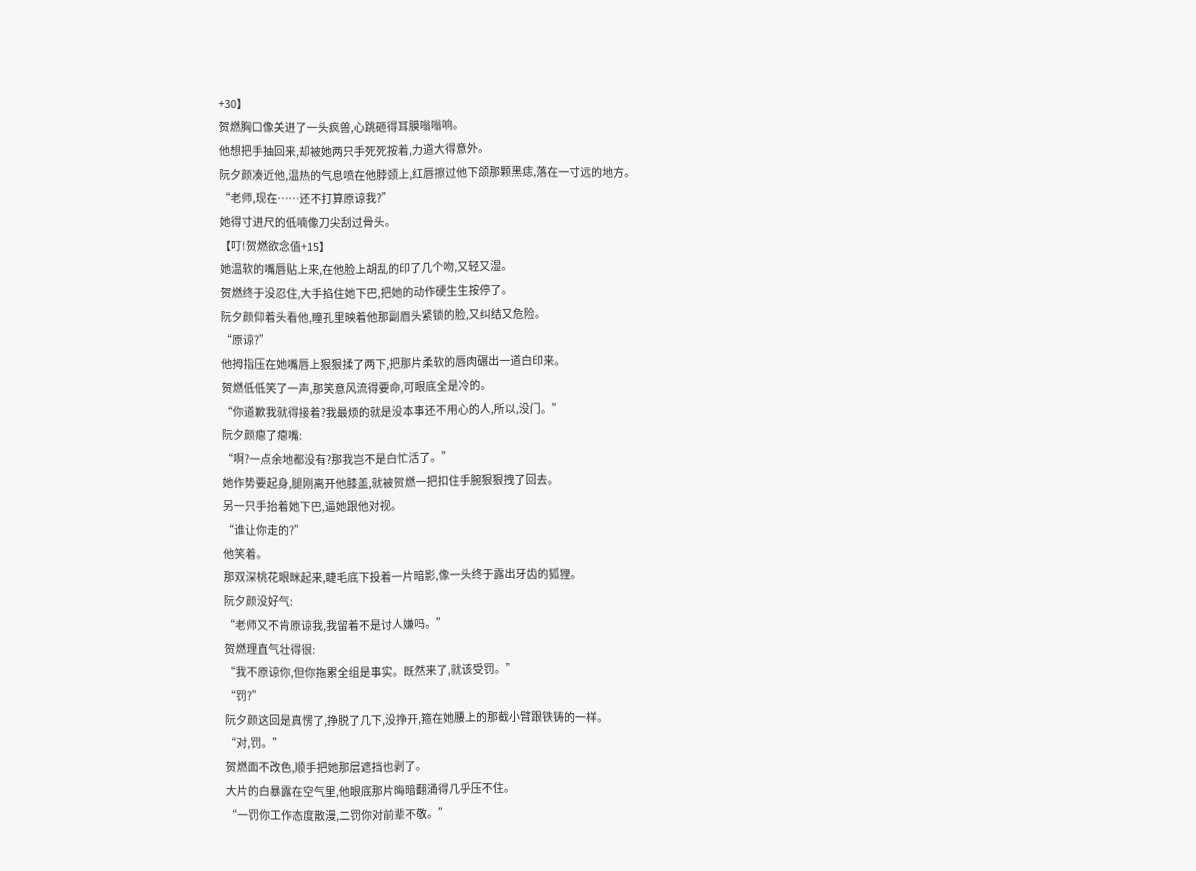+30】
贺燃胸口像关进了一头疯兽,心跳砸得耳膜嗡嗡响。
他想把手抽回来,却被她两只手死死按着,力道大得意外。
阮夕颜凑近他,温热的气息喷在他脖颈上,红唇擦过他下颌那颗黑痣,落在一寸远的地方。
“老师,现在……还不打算原谅我?”
她得寸进尺的低喃像刀尖刮过骨头。
【叮!贺燃欲念值+15】
她温软的嘴唇贴上来,在他脸上胡乱的印了几个吻,又轻又湿。
贺燃终于没忍住,大手掐住她下巴,把她的动作硬生生按停了。
阮夕颜仰着头看他,瞳孔里映着他那副眉头紧锁的脸,又纠结又危险。
“原谅?”
他拇指压在她嘴唇上狠狠揉了两下,把那片柔软的唇肉碾出一道白印来。
贺燃低低笑了一声,那笑意风流得要命,可眼底全是冷的。
“你道歉我就得接着?我最烦的就是没本事还不用心的人,所以,没门。”
阮夕颜瘪了瘪嘴:
“啊?一点余地都没有?那我岂不是白忙活了。”
她作势要起身,腿刚离开他膝盖,就被贺燃一把扣住手腕狠狠拽了回去。
另一只手抬着她下巴,逼她跟他对视。
“谁让你走的?”
他笑着。
那双深桃花眼眯起来,睫毛底下投着一片暗影,像一头终于露出牙齿的狐狸。
阮夕颜没好气:
“老师又不肯原谅我,我留着不是讨人嫌吗。”
贺燃理直气壮得很:
“我不原谅你,但你拖累全组是事实。既然来了,就该受罚。”
“罚?”
阮夕颜这回是真愣了,挣脱了几下,没挣开,箍在她腰上的那截小臂跟铁铸的一样。
“对,罚。”
贺燃面不改色,顺手把她那层遮挡也剥了。
大片的白暴露在空气里,他眼底那片晦暗翻涌得几乎压不住。
“一罚你工作态度散漫,二罚你对前辈不敬。”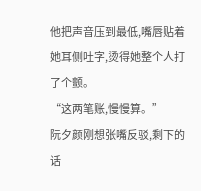他把声音压到最低,嘴唇贴着她耳侧吐字,烫得她整个人打了个颤。
“这两笔账,慢慢算。”
阮夕颜刚想张嘴反驳,剩下的话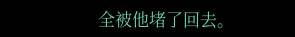全被他堵了回去。